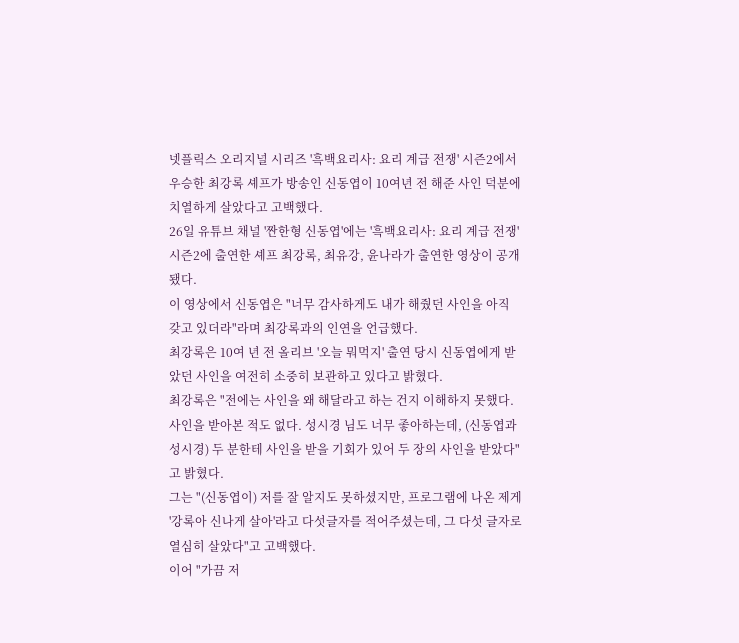넷플릭스 오리지널 시리즈 '흑백요리사: 요리 계급 전쟁' 시즌2에서 우승한 최강록 셰프가 방송인 신동엽이 10여년 전 해준 사인 덕분에 치열하게 살았다고 고백했다.
26일 유튜브 채널 '짠한형 신동엽'에는 '흑백요리사: 요리 계급 전쟁' 시즌2에 출연한 셰프 최강록, 최유강, 윤나라가 출연한 영상이 공개됐다.
이 영상에서 신동엽은 "너무 감사하게도 내가 해줬던 사인을 아직 갖고 있더라"라며 최강록과의 인연을 언급했다.
최강록은 10여 년 전 올리브 '오늘 뭐먹지' 출연 당시 신동엽에게 받았던 사인을 여전히 소중히 보관하고 있다고 밝혔다.
최강록은 "전에는 사인을 왜 해달라고 하는 건지 이해하지 못했다. 사인을 받아본 적도 없다. 성시경 님도 너무 좋아하는데, (신동엽과 성시경) 두 분한테 사인을 받을 기회가 있어 두 장의 사인을 받았다"고 밝혔다.
그는 "(신동엽이) 저를 잘 알지도 못하셨지만, 프로그램에 나온 제게 '강록아 신나게 살아'라고 다섯글자를 적어주셨는데, 그 다섯 글자로 열심히 살았다"고 고백했다.
이어 "가끔 저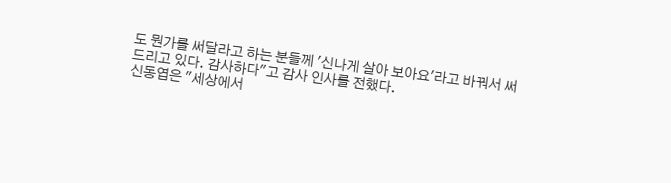도 뭔가를 써달라고 하는 분들께 '신나게 살아 보아요'라고 바꿔서 써드리고 있다. 감사하다"고 감사 인사를 전했다.
신동엽은 "세상에서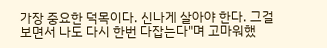가장 중요한 덕목이다. 신나게 살아야 한다. 그걸 보면서 나도 다시 한번 다잡는다"며 고마워했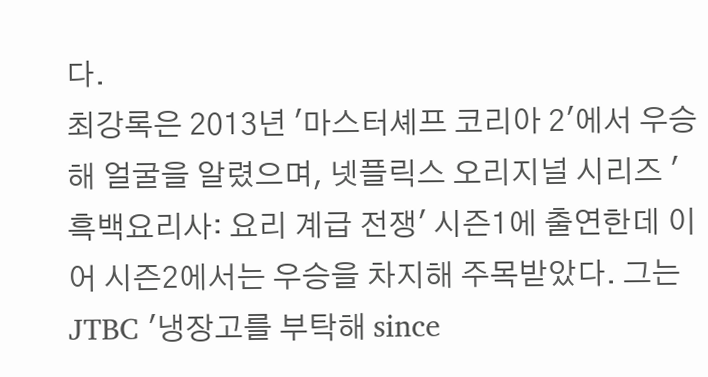다.
최강록은 2013년 '마스터셰프 코리아 2'에서 우승해 얼굴을 알렸으며, 넷플릭스 오리지널 시리즈 '흑백요리사: 요리 계급 전쟁' 시즌1에 출연한데 이어 시즌2에서는 우승을 차지해 주목받았다. 그는 JTBC '냉장고를 부탁해 since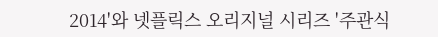2014'와 넷플릭스 오리지널 시리즈 '주관식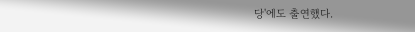당'에도 출연했다.